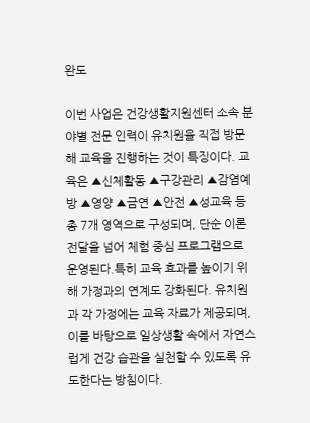완도

이번 사업은 건강생활지원센터 소속 분야별 전문 인력이 유치원을 직접 방문해 교육을 진행하는 것이 특징이다. 교육은 ▲신체활동 ▲구강관리 ▲감염예방 ▲영양 ▲금연 ▲안전 ▲성교육 등 총 7개 영역으로 구성되며, 단순 이론 전달을 넘어 체험 중심 프로그램으로 운영된다.특히 교육 효과를 높이기 위해 가정과의 연계도 강화된다. 유치원과 각 가정에는 교육 자료가 제공되며, 이를 바탕으로 일상생활 속에서 자연스럽게 건강 습관을 실천할 수 있도록 유도한다는 방침이다.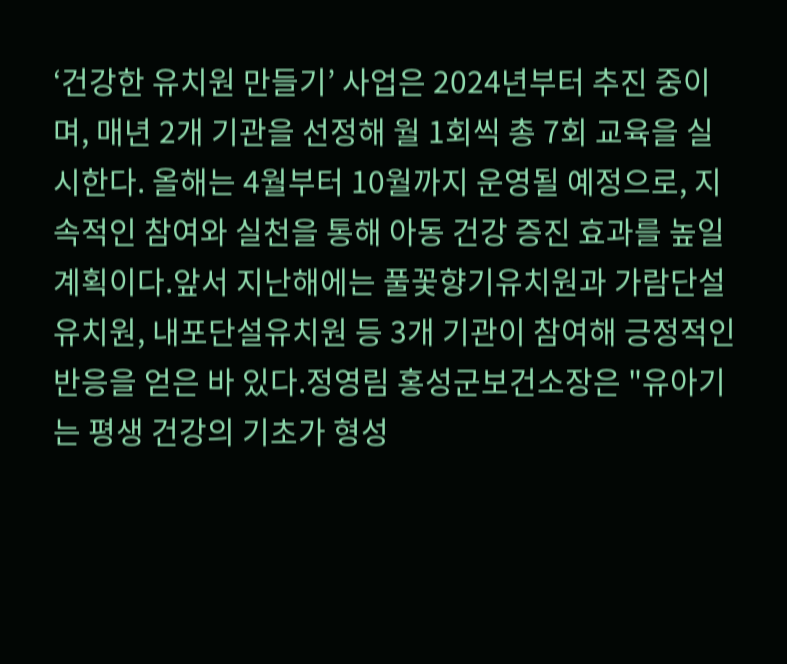‘건강한 유치원 만들기’ 사업은 2024년부터 추진 중이며, 매년 2개 기관을 선정해 월 1회씩 총 7회 교육을 실시한다. 올해는 4월부터 10월까지 운영될 예정으로, 지속적인 참여와 실천을 통해 아동 건강 증진 효과를 높일 계획이다.앞서 지난해에는 풀꽃향기유치원과 가람단설유치원, 내포단설유치원 등 3개 기관이 참여해 긍정적인 반응을 얻은 바 있다.정영림 홍성군보건소장은 "유아기는 평생 건강의 기초가 형성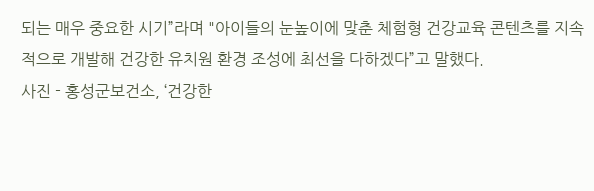되는 매우 중요한 시기”라며 "아이들의 눈높이에 맞춘 체험형 건강교육 콘텐츠를 지속적으로 개발해 건강한 유치원 환경 조성에 최선을 다하겠다”고 말했다.
사진 - 홍성군보건소, ‘건강한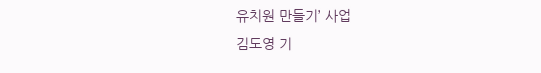유치원 만들기’ 사업
김도영 기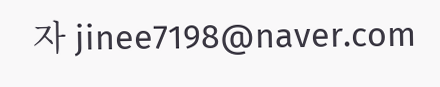자 jinee7198@naver.com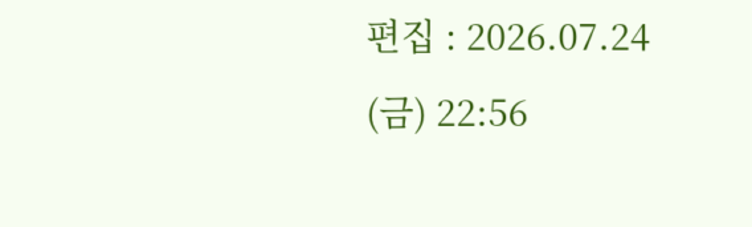편집 : 2026.07.24 (금) 22:56